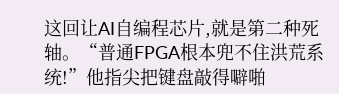这回让AI自编程芯片,就是第二种死轴。“普通FPGA根本兜不住洪荒系统!”他指尖把键盘敲得噼啪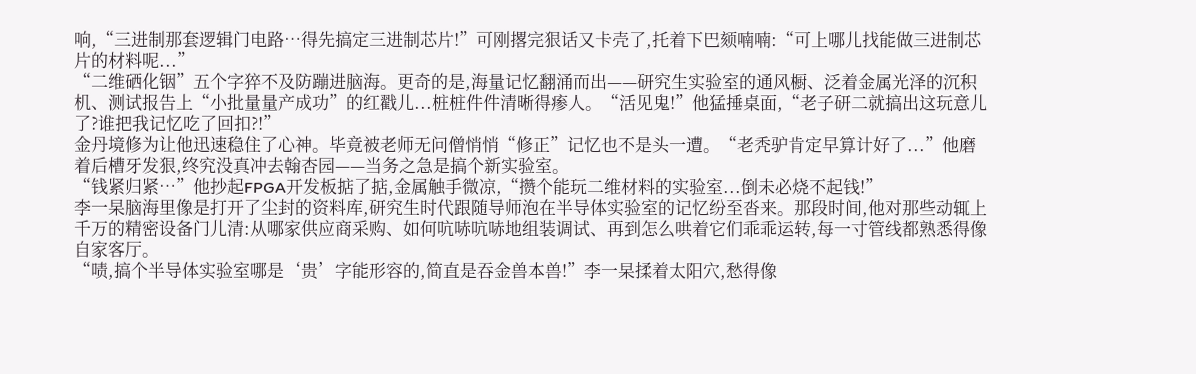响,“三进制那套逻辑门电路…得先搞定三进制芯片!”可刚撂完狠话又卡壳了,托着下巴颏喃喃:“可上哪儿找能做三进制芯片的材料呢...”
“二维硒化铟”五个字猝不及防蹦进脑海。更奇的是,海量记忆翻涌而出——研究生实验室的通风橱、泛着金属光泽的沉积机、测试报告上“小批量量产成功”的红戳儿...桩桩件件清晰得瘆人。“活见鬼!”他猛捶桌面,“老子研二就搞出这玩意儿了?谁把我记忆吃了回扣?!”
金丹境修为让他迅速稳住了心神。毕竟被老师无问僧悄悄“修正”记忆也不是头一遭。“老秃驴肯定早算计好了...”他磨着后槽牙发狠,终究没真冲去翰杏园——当务之急是搞个新实验室。
“钱紧归紧…”他抄起FPGA开发板掂了掂,金属触手微凉,“攒个能玩二维材料的实验室...倒未必烧不起钱!”
李一杲脑海里像是打开了尘封的资料库,研究生时代跟随导师泡在半导体实验室的记忆纷至沓来。那段时间,他对那些动辄上千万的精密设备门儿清:从哪家供应商采购、如何吭哧吭哧地组装调试、再到怎么哄着它们乖乖运转,每一寸管线都熟悉得像自家客厅。
“啧,搞个半导体实验室哪是‘贵’字能形容的,简直是吞金兽本兽!”李一杲揉着太阳穴,愁得像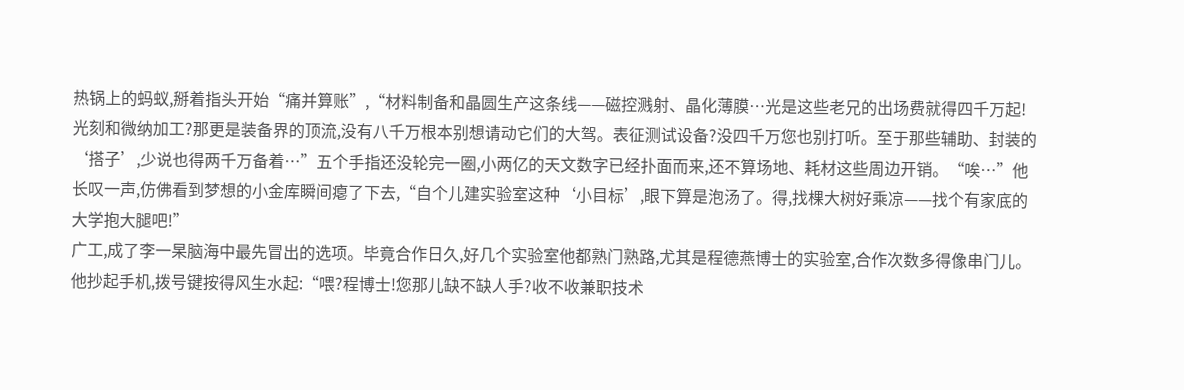热锅上的蚂蚁,掰着指头开始“痛并算账”,“材料制备和晶圆生产这条线——磁控溅射、晶化薄膜…光是这些老兄的出场费就得四千万起!光刻和微纳加工?那更是装备界的顶流,没有八千万根本别想请动它们的大驾。表征测试设备?没四千万您也别打听。至于那些辅助、封装的‘搭子’,少说也得两千万备着…”五个手指还没轮完一圈,小两亿的天文数字已经扑面而来,还不算场地、耗材这些周边开销。“唉…”他长叹一声,仿佛看到梦想的小金库瞬间瘪了下去,“自个儿建实验室这种‘小目标’,眼下算是泡汤了。得,找棵大树好乘凉——找个有家底的大学抱大腿吧!”
广工,成了李一杲脑海中最先冒出的选项。毕竟合作日久,好几个实验室他都熟门熟路,尤其是程德燕博士的实验室,合作次数多得像串门儿。他抄起手机,拨号键按得风生水起:“喂?程博士!您那儿缺不缺人手?收不收兼职技术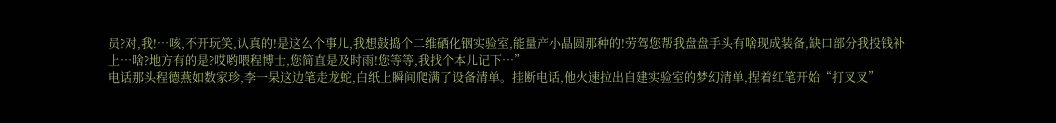员?对,我!…咳,不开玩笑,认真的!是这么个事儿,我想鼓捣个二维硒化铟实验室,能量产小晶圆那种的!劳驾您帮我盘盘手头有啥现成装备,缺口部分我投钱补上…啥?地方有的是?哎哟喂程博士,您简直是及时雨!您等等,我找个本儿记下…”
电话那头程德燕如数家珍,李一杲这边笔走龙蛇,白纸上瞬间爬满了设备清单。挂断电话,他火速拉出自建实验室的梦幻清单,捏着红笔开始“打叉叉”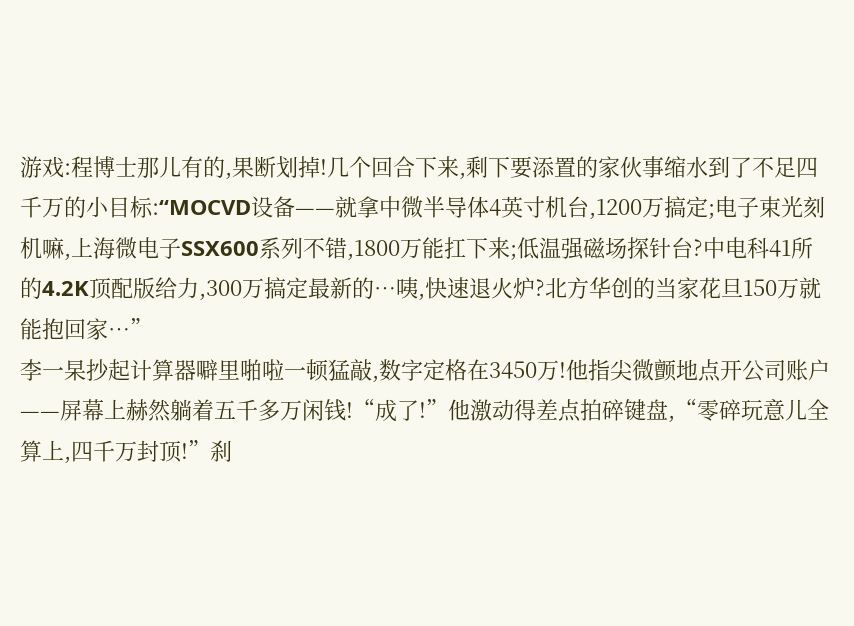游戏:程博士那儿有的,果断划掉!几个回合下来,剩下要添置的家伙事缩水到了不足四千万的小目标:“MOCVD设备——就拿中微半导体4英寸机台,1200万搞定;电子束光刻机嘛,上海微电子SSX600系列不错,1800万能扛下来;低温强磁场探针台?中电科41所的4.2K顶配版给力,300万搞定最新的…咦,快速退火炉?北方华创的当家花旦150万就能抱回家…”
李一杲抄起计算器噼里啪啦一顿猛敲,数字定格在3450万!他指尖微颤地点开公司账户——屏幕上赫然躺着五千多万闲钱!“成了!”他激动得差点拍碎键盘,“零碎玩意儿全算上,四千万封顶!”刹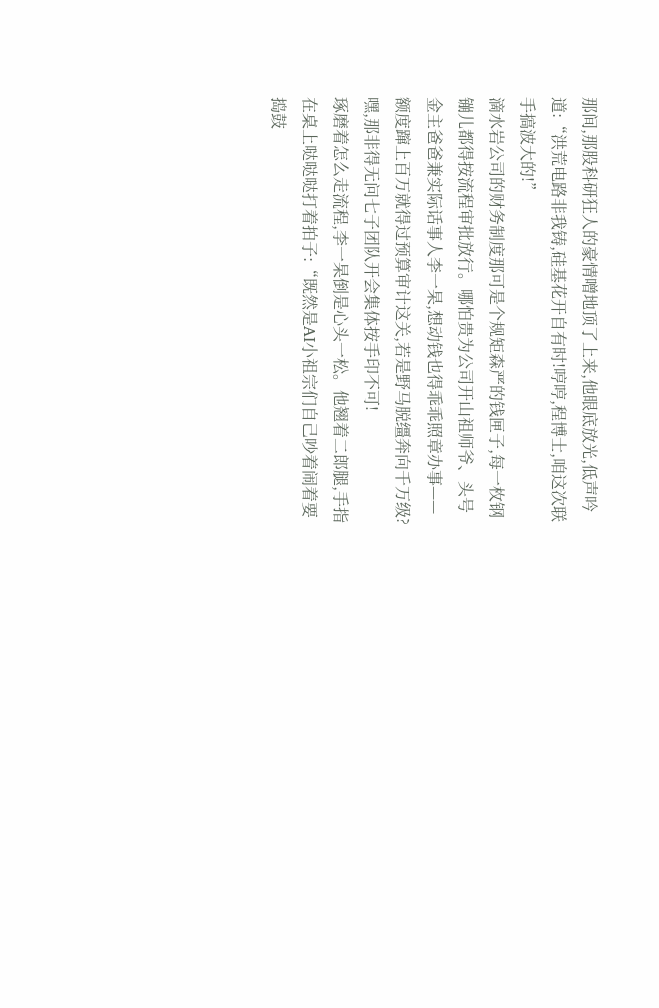那间,那股科研狂人的豪情噌地顶了上来,他眼底放光,低声吟道:“洪荒电路非我铸,硅基花开自有时!哼哼,程博士,咱这次联手搞波大的!”
滴水岩公司的财务制度那可是个规矩森严的钱匣子,每一枚钢镚儿都得按流程审批放行。哪怕贵为公司开山祖师爷、头号金主爸爸兼实际话事人李一杲,想动钱也得乖乖照章办事——额度蹿上百万就得过预算审计这关,若是野马脱缰奔向千万级?嘿,那非得无问七子团队开会集体按手印不可!
琢磨着怎么走流程,李一杲倒是心头一松。他翘着二郎腿,手指在桌上哒哒哒打着拍子:“既然是AI小祖宗们自己吵着闹着要捣鼓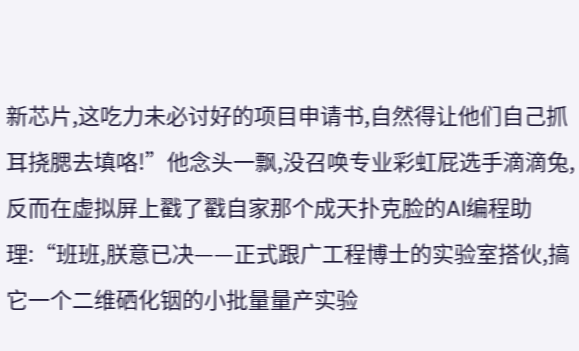新芯片,这吃力未必讨好的项目申请书,自然得让他们自己抓耳挠腮去填咯!”他念头一飘,没召唤专业彩虹屁选手滴滴兔,反而在虚拟屏上戳了戳自家那个成天扑克脸的AI编程助理:“班班,朕意已决——正式跟广工程博士的实验室搭伙,搞它一个二维硒化铟的小批量量产实验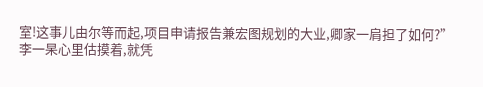室!这事儿由尔等而起,项目申请报告兼宏图规划的大业,卿家一肩担了如何?”
李一杲心里估摸着,就凭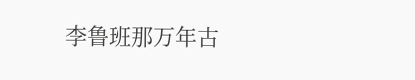李鲁班那万年古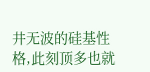井无波的硅基性格,此刻顶多也就